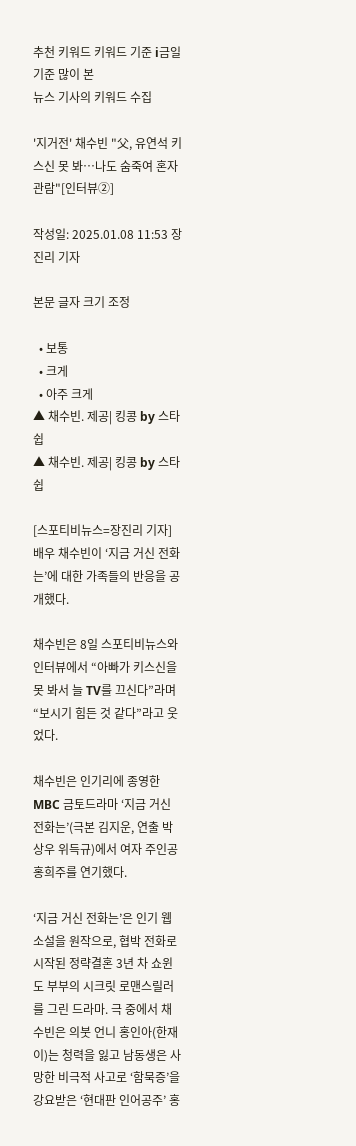추천 키워드 키워드 기준 i금일 기준 많이 본
뉴스 기사의 키워드 수집

'지거전' 채수빈 "父, 유연석 키스신 못 봐…나도 숨죽여 혼자 관람"[인터뷰②]

작성일: 2025.01.08 11:53 장진리 기자

본문 글자 크기 조정

  • 보통
  • 크게
  • 아주 크게
▲ 채수빈. 제공| 킹콩 by 스타쉽
▲ 채수빈. 제공| 킹콩 by 스타쉽

[스포티비뉴스=장진리 기자] 배우 채수빈이 ‘지금 거신 전화는’에 대한 가족들의 반응을 공개했다.

채수빈은 8일 스포티비뉴스와 인터뷰에서 “아빠가 키스신을 못 봐서 늘 TV를 끄신다”라며 “보시기 힘든 것 같다”라고 웃었다.

채수빈은 인기리에 종영한 MBC 금토드라마 ‘지금 거신 전화는’(극본 김지운, 연출 박상우 위득규)에서 여자 주인공 홍희주를 연기했다.

‘지금 거신 전화는’은 인기 웹소설을 원작으로, 협박 전화로 시작된 정략결혼 3년 차 쇼윈도 부부의 시크릿 로맨스릴러를 그린 드라마. 극 중에서 채수빈은 의붓 언니 홍인아(한재이)는 청력을 잃고 남동생은 사망한 비극적 사고로 ‘함묵증’을 강요받은 ‘현대판 인어공주’ 홍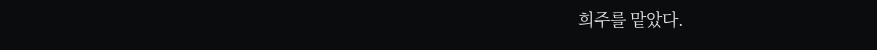희주를 맡았다.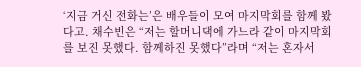‘지금 거신 전화는’은 배우들이 모여 마지막회를 함께 봤다고. 채수빈은 “저는 할머니댁에 가느라 같이 마지막회를 보진 못했다. 함께하진 못했다”라며 “저는 혼자서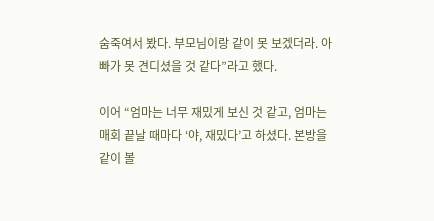숨죽여서 봤다. 부모님이랑 같이 못 보겠더라. 아빠가 못 견디셨을 것 같다”라고 했다.

이어 “엄마는 너무 재밌게 보신 것 같고, 엄마는 매회 끝날 때마다 ‘야, 재밌다’고 하셨다. 본방을 같이 볼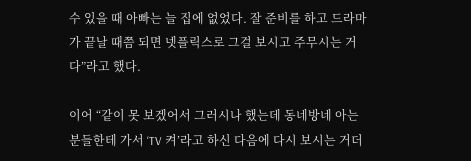수 있을 때 아빠는 늘 집에 없었다. 잘 준비를 하고 드라마가 끝날 때쯤 되면 넷플릭스로 그걸 보시고 주무시는 거다”라고 했다.

이어 “같이 못 보겠어서 그러시나 했는데 동네방네 아는 분들한테 가서 ‘TV 켜’라고 하신 다음에 다시 보시는 거더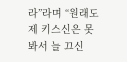라”라며 “원래도 제 키스신은 못 봐서 늘 끄신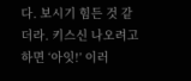다. 보시기 힘든 것 같더라. 키스신 나오려고 하면 ‘아잇!’ 이러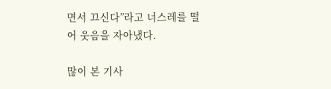면서 끄신다”라고 너스레를 떨어 웃음을 자아냈다.

많이 본 기사